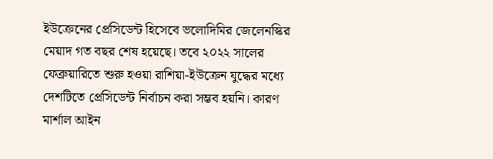ইউক্রেনের প্রেসিডেন্ট হিসেবে ভলোদিমির জেলেনস্কির মেয়াদ গত বছর শেষ হয়েছে। তবে ২০২২ সালের ফেব্রুয়ারিতে শুরু হওয়া রাশিয়া-ইউক্রেন যুদ্ধের মধ্যে দেশটিতে প্রেসিডেন্ট নির্বাচন করা সম্ভব হয়নি। কারণ মার্শাল আইন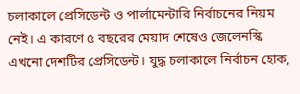চলাকালে প্রেসিডেন্ট ও পার্লামেন্টারি নির্বাচনের নিয়ম নেই। এ কারণে ৫ বছরের মেয়াদ শেষেও জেলেনস্কি এখনো দেশটির প্রেসিডেন্ট। যুদ্ধ চলাকালে নির্বাচন হোক,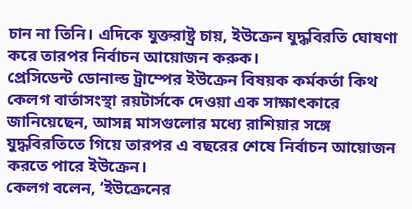চান না তিনি। এদিকে যুক্তরাষ্ট্র চায়, ইউক্রেন যুদ্ধবিরতি ঘোষণা করে তারপর নির্বাচন আয়োজন করুক।
প্রেসিডেন্ট ডোনাল্ড ট্রাম্পের ইউক্রেন বিষয়ক কর্মকর্তা কিথ কেলগ বার্তাসংস্থা রয়টার্সকে দেওয়া এক সাক্ষাৎকারে জানিয়েছেন, আসন্ন মাসগুলোর মধ্যে রাশিয়ার সঙ্গে যুদ্ধবিরতিতে গিয়ে তারপর এ বছরের শেষে নির্বাচন আয়োজন করতে পারে ইউক্রেন।
কেলগ বলেন, ‘ইউক্রেনের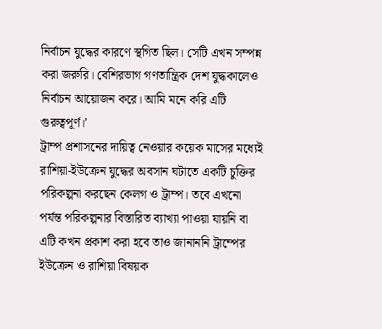নির্বাচন যুদ্ধের কারণে স্থগিত ছিল। সেটি এখন সম্পন্ন করা জরুরি। বেশিরভাগ গণতান্ত্রিক দেশ যুদ্ধকালেও নির্বাচন আয়োজন করে। আমি মনে করি এটি গুরুত্বপূর্ণ।’
ট্রাম্প প্রশাসনের দায়িত্ব নেওয়ার কয়েক মাসের মধ্যেই রাশিয়া-ইউক্রেন যুদ্ধের অবসান ঘটাতে একটি চুক্তির পরিকল্পনা করছেন কেলগ ও ট্রাম্প। তবে এখনো পর্যন্ত পরিকল্পনার বিস্তারিত ব্যাখ্যা পাওয়া যায়নি বা এটি কখন প্রকাশ করা হবে তাও জানাননি ট্রাম্পের ইউক্রেন ও রাশিয়া বিষয়ক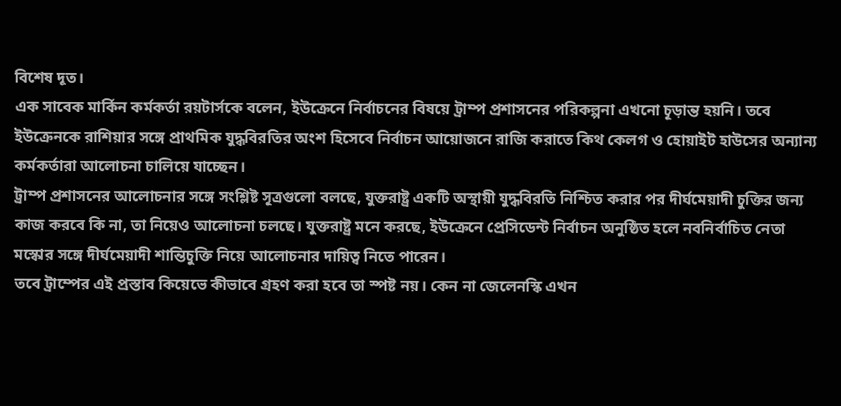বিশেষ দূত।
এক সাবেক মার্কিন কর্মকর্তা রয়টার্সকে বলেন, ইউক্রেনে নির্বাচনের বিষয়ে ট্রাম্প প্রশাসনের পরিকল্পনা এখনো চূড়ান্ত হয়নি। তবে ইউক্রেনকে রাশিয়ার সঙ্গে প্রাথমিক যুদ্ধবিরতির অংশ হিসেবে নির্বাচন আয়োজনে রাজি করাতে কিথ কেলগ ও হোয়াইট হাউসের অন্যান্য কর্মকর্তারা আলোচনা চালিয়ে যাচ্ছেন।
ট্রাম্প প্রশাসনের আলোচনার সঙ্গে সংশ্লিষ্ট সূত্রগুলো বলছে, যুক্তরাষ্ট্র একটি অস্থায়ী যুদ্ধবিরতি নিশ্চিত করার পর দীর্ঘমেয়াদী চুক্তির জন্য কাজ করবে কি না, তা নিয়েও আলোচনা চলছে। যুক্তরাষ্ট্র মনে করছে, ইউক্রেনে প্রেসিডেন্ট নির্বাচন অনুষ্ঠিত হলে নবনির্বাচিত নেতা মস্কোর সঙ্গে দীর্ঘমেয়াদী শান্তিচুক্তি নিয়ে আলোচনার দায়িত্ব নিতে পারেন।
তবে ট্রাম্পের এই প্রস্তাব কিয়েভে কীভাবে গ্রহণ করা হবে তা স্পষ্ট নয়। কেন না জেলেনস্কি এখন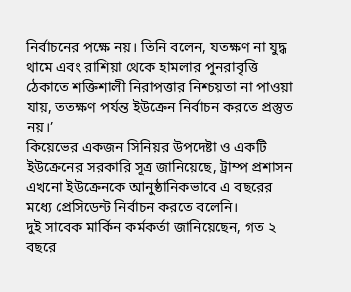নির্বাচনের পক্ষে নয়। তিনি বলেন, যতক্ষণ না যুদ্ধ থামে এবং রাশিয়া থেকে হামলার পুনরাবৃত্তি ঠেকাতে শক্তিশালী নিরাপত্তার নিশ্চয়তা না পাওয়া যায়, ততক্ষণ পর্যন্ত ইউক্রেন নির্বাচন করতে প্রস্তুত নয়।’
কিয়েভের একজন সিনিয়র উপদেষ্টা ও একটি ইউক্রেনের সরকারি সূত্র জানিয়েছে, ট্রাম্প প্রশাসন এখনো ইউক্রেনকে আনুষ্ঠানিকভাবে এ বছরের মধ্যে প্রেসিডেন্ট নির্বাচন করতে বলেনি।
দুই সাবেক মার্কিন কর্মকর্তা জানিয়েছেন, গত ২ বছরে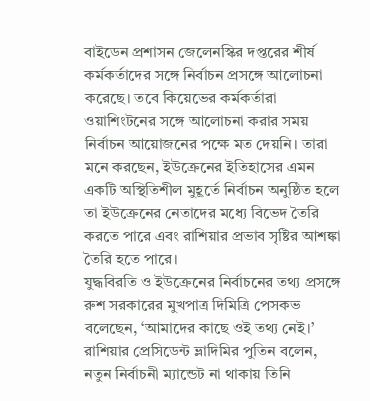বাইডেন প্রশাসন জেলেনস্কির দপ্তরের শীর্ষ কর্মকর্তাদের সঙ্গে নির্বাচন প্রসঙ্গে আলোচনা করেছে। তবে কিয়েভের কর্মকর্তারা ওয়াশিংটনের সঙ্গে আলোচনা করার সময় নির্বাচন আয়োজনের পক্ষে মত দেয়নি। তারা মনে করছেন, ইউক্রেনের ইতিহাসের এমন একটি অস্থিতিশীল মুহূর্তে নির্বাচন অনুষ্ঠিত হলে তা ইউক্রেনের নেতাদের মধ্যে বিভেদ তৈরি করতে পারে এবং রাশিয়ার প্রভাব সৃষ্টির আশঙ্কা তৈরি হতে পারে।
যুদ্ধবিরতি ও ইউক্রেনের নির্বাচনের তথ্য প্রসঙ্গে রুশ সরকারের মুখপাত্র দিমিত্রি পেসকভ বলেছেন, ‘আমাদের কাছে ওই তথ্য নেই।’
রাশিয়ার প্রেসিডেন্ট ভ্লাদিমির পুতিন বলেন, নতুন নির্বাচনী ম্যান্ডেট না থাকায় তিনি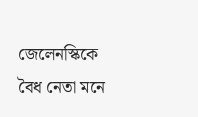জেলেনস্কিকে বৈধ নেতা মনে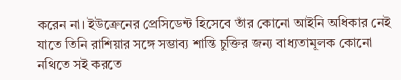করেন না। ইউক্রেনের প্রেসিডেন্ট হিসেবে তাঁর কোনো আইনি অধিকার নেই যাতে তিনি রাশিয়ার সঙ্গে সম্ভাব্য শান্তি চুক্তির জন্য বাধ্যতামূলক কোনো নথিতে সই করতে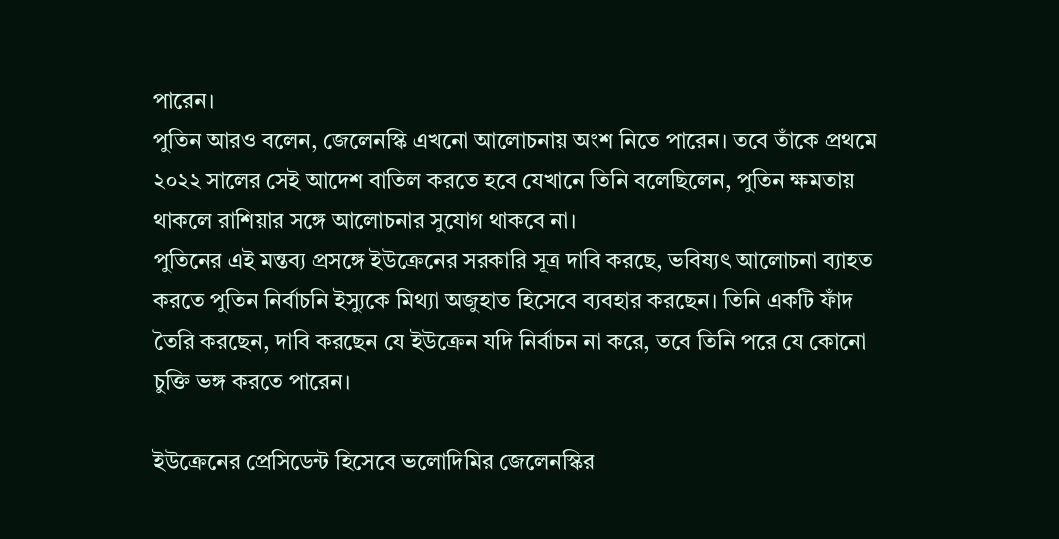পারেন।
পুতিন আরও বলেন, জেলেনস্কি এখনো আলোচনায় অংশ নিতে পারেন। তবে তাঁকে প্রথমে ২০২২ সালের সেই আদেশ বাতিল করতে হবে যেখানে তিনি বলেছিলেন, পুতিন ক্ষমতায় থাকলে রাশিয়ার সঙ্গে আলোচনার সুযোগ থাকবে না।
পুতিনের এই মন্তব্য প্রসঙ্গে ইউক্রেনের সরকারি সূত্র দাবি করছে, ভবিষ্যৎ আলোচনা ব্যাহত করতে পুতিন নির্বাচনি ইস্যুকে মিথ্যা অজুহাত হিসেবে ব্যবহার করছেন। তিনি একটি ফাঁদ তৈরি করছেন, দাবি করছেন যে ইউক্রেন যদি নির্বাচন না করে, তবে তিনি পরে যে কোনো চুক্তি ভঙ্গ করতে পারেন।

ইউক্রেনের প্রেসিডেন্ট হিসেবে ভলোদিমির জেলেনস্কির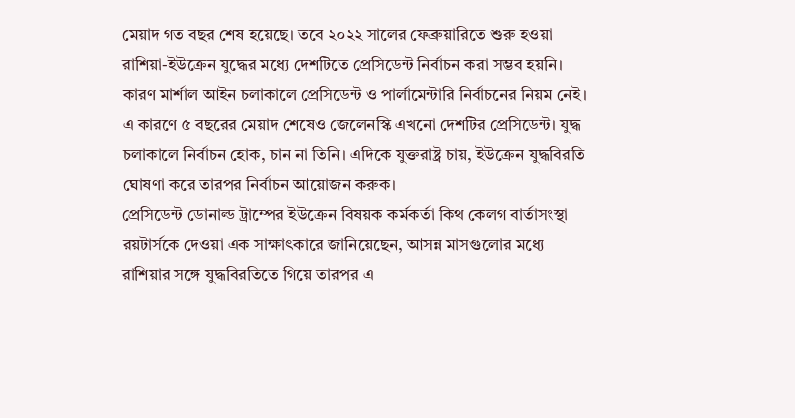মেয়াদ গত বছর শেষ হয়েছে। তবে ২০২২ সালের ফেব্রুয়ারিতে শুরু হওয়া রাশিয়া-ইউক্রেন যুদ্ধের মধ্যে দেশটিতে প্রেসিডেন্ট নির্বাচন করা সম্ভব হয়নি। কারণ মার্শাল আইন চলাকালে প্রেসিডেন্ট ও পার্লামেন্টারি নির্বাচনের নিয়ম নেই। এ কারণে ৫ বছরের মেয়াদ শেষেও জেলেনস্কি এখনো দেশটির প্রেসিডেন্ট। যুদ্ধ চলাকালে নির্বাচন হোক, চান না তিনি। এদিকে যুক্তরাষ্ট্র চায়, ইউক্রেন যুদ্ধবিরতি ঘোষণা করে তারপর নির্বাচন আয়োজন করুক।
প্রেসিডেন্ট ডোনাল্ড ট্রাম্পের ইউক্রেন বিষয়ক কর্মকর্তা কিথ কেলগ বার্তাসংস্থা রয়টার্সকে দেওয়া এক সাক্ষাৎকারে জানিয়েছেন, আসন্ন মাসগুলোর মধ্যে রাশিয়ার সঙ্গে যুদ্ধবিরতিতে গিয়ে তারপর এ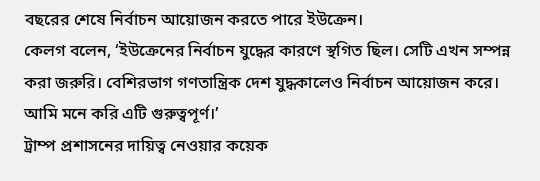বছরের শেষে নির্বাচন আয়োজন করতে পারে ইউক্রেন।
কেলগ বলেন, ‘ইউক্রেনের নির্বাচন যুদ্ধের কারণে স্থগিত ছিল। সেটি এখন সম্পন্ন করা জরুরি। বেশিরভাগ গণতান্ত্রিক দেশ যুদ্ধকালেও নির্বাচন আয়োজন করে। আমি মনে করি এটি গুরুত্বপূর্ণ।’
ট্রাম্প প্রশাসনের দায়িত্ব নেওয়ার কয়েক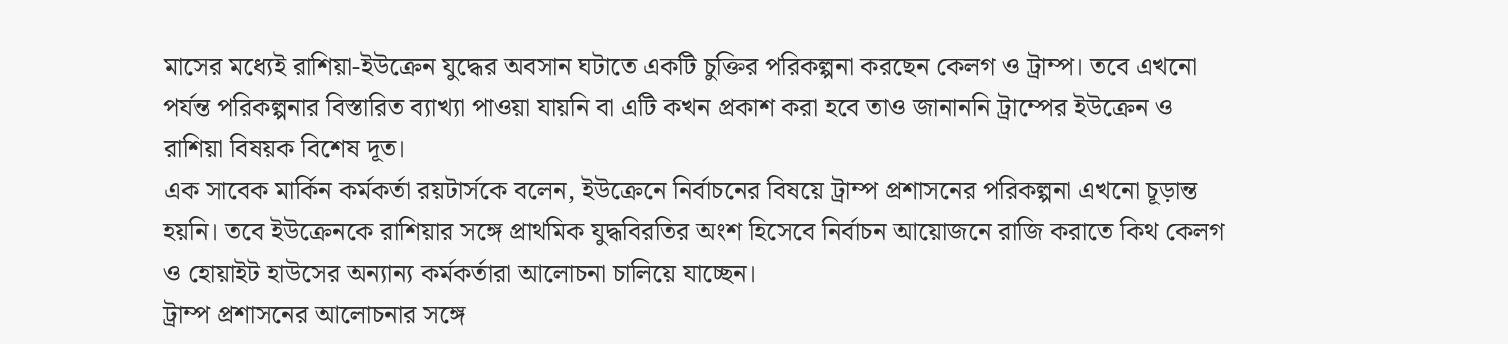মাসের মধ্যেই রাশিয়া-ইউক্রেন যুদ্ধের অবসান ঘটাতে একটি চুক্তির পরিকল্পনা করছেন কেলগ ও ট্রাম্প। তবে এখনো পর্যন্ত পরিকল্পনার বিস্তারিত ব্যাখ্যা পাওয়া যায়নি বা এটি কখন প্রকাশ করা হবে তাও জানাননি ট্রাম্পের ইউক্রেন ও রাশিয়া বিষয়ক বিশেষ দূত।
এক সাবেক মার্কিন কর্মকর্তা রয়টার্সকে বলেন, ইউক্রেনে নির্বাচনের বিষয়ে ট্রাম্প প্রশাসনের পরিকল্পনা এখনো চূড়ান্ত হয়নি। তবে ইউক্রেনকে রাশিয়ার সঙ্গে প্রাথমিক যুদ্ধবিরতির অংশ হিসেবে নির্বাচন আয়োজনে রাজি করাতে কিথ কেলগ ও হোয়াইট হাউসের অন্যান্য কর্মকর্তারা আলোচনা চালিয়ে যাচ্ছেন।
ট্রাম্প প্রশাসনের আলোচনার সঙ্গে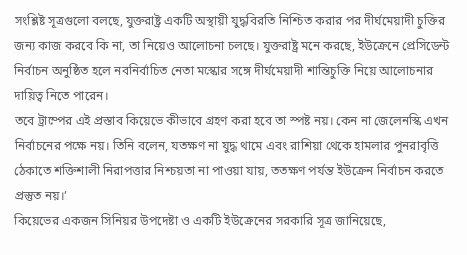সংশ্লিষ্ট সূত্রগুলো বলছে, যুক্তরাষ্ট্র একটি অস্থায়ী যুদ্ধবিরতি নিশ্চিত করার পর দীর্ঘমেয়াদী চুক্তির জন্য কাজ করবে কি না, তা নিয়েও আলোচনা চলছে। যুক্তরাষ্ট্র মনে করছে, ইউক্রেনে প্রেসিডেন্ট নির্বাচন অনুষ্ঠিত হলে নবনির্বাচিত নেতা মস্কোর সঙ্গে দীর্ঘমেয়াদী শান্তিচুক্তি নিয়ে আলোচনার দায়িত্ব নিতে পারেন।
তবে ট্রাম্পের এই প্রস্তাব কিয়েভে কীভাবে গ্রহণ করা হবে তা স্পষ্ট নয়। কেন না জেলেনস্কি এখন নির্বাচনের পক্ষে নয়। তিনি বলেন, যতক্ষণ না যুদ্ধ থামে এবং রাশিয়া থেকে হামলার পুনরাবৃত্তি ঠেকাতে শক্তিশালী নিরাপত্তার নিশ্চয়তা না পাওয়া যায়, ততক্ষণ পর্যন্ত ইউক্রেন নির্বাচন করতে প্রস্তুত নয়।’
কিয়েভের একজন সিনিয়র উপদেষ্টা ও একটি ইউক্রেনের সরকারি সূত্র জানিয়েছে,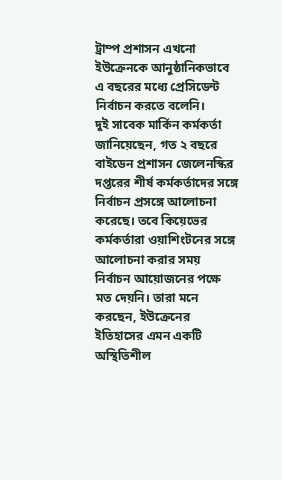ট্রাম্প প্রশাসন এখনো ইউক্রেনকে আনুষ্ঠানিকভাবে এ বছরের মধ্যে প্রেসিডেন্ট নির্বাচন করতে বলেনি।
দুই সাবেক মার্কিন কর্মকর্তা জানিয়েছেন, গত ২ বছরে বাইডেন প্রশাসন জেলেনস্কির দপ্তরের শীর্ষ কর্মকর্তাদের সঙ্গে নির্বাচন প্রসঙ্গে আলোচনা করেছে। তবে কিয়েভের কর্মকর্তারা ওয়াশিংটনের সঙ্গে আলোচনা করার সময় নির্বাচন আয়োজনের পক্ষে মত দেয়নি। তারা মনে করছেন, ইউক্রেনের ইতিহাসের এমন একটি অস্থিতিশীল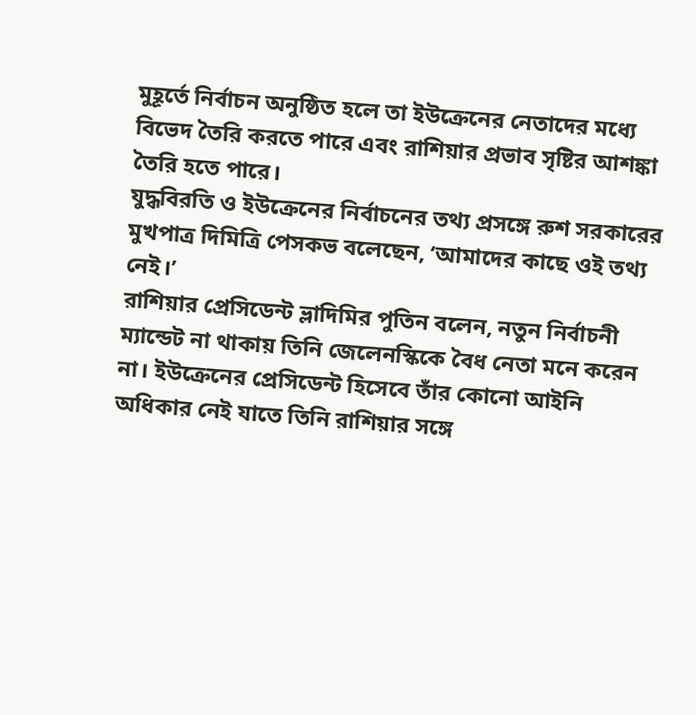মুহূর্তে নির্বাচন অনুষ্ঠিত হলে তা ইউক্রেনের নেতাদের মধ্যে বিভেদ তৈরি করতে পারে এবং রাশিয়ার প্রভাব সৃষ্টির আশঙ্কা তৈরি হতে পারে।
যুদ্ধবিরতি ও ইউক্রেনের নির্বাচনের তথ্য প্রসঙ্গে রুশ সরকারের মুখপাত্র দিমিত্রি পেসকভ বলেছেন, ‘আমাদের কাছে ওই তথ্য নেই।’
রাশিয়ার প্রেসিডেন্ট ভ্লাদিমির পুতিন বলেন, নতুন নির্বাচনী ম্যান্ডেট না থাকায় তিনি জেলেনস্কিকে বৈধ নেতা মনে করেন না। ইউক্রেনের প্রেসিডেন্ট হিসেবে তাঁর কোনো আইনি অধিকার নেই যাতে তিনি রাশিয়ার সঙ্গে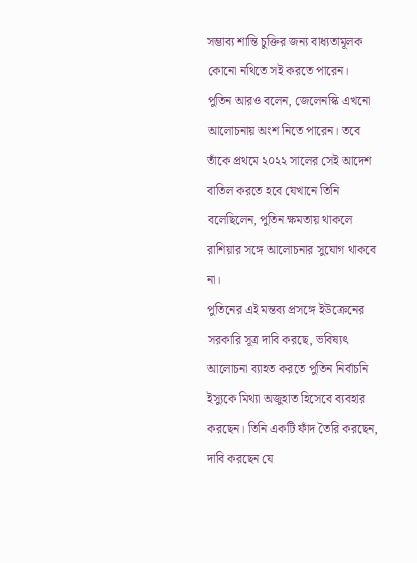সম্ভাব্য শান্তি চুক্তির জন্য বাধ্যতামূলক কোনো নথিতে সই করতে পারেন।
পুতিন আরও বলেন, জেলেনস্কি এখনো আলোচনায় অংশ নিতে পারেন। তবে তাঁকে প্রথমে ২০২২ সালের সেই আদেশ বাতিল করতে হবে যেখানে তিনি বলেছিলেন, পুতিন ক্ষমতায় থাকলে রাশিয়ার সঙ্গে আলোচনার সুযোগ থাকবে না।
পুতিনের এই মন্তব্য প্রসঙ্গে ইউক্রেনের সরকারি সূত্র দাবি করছে, ভবিষ্যৎ আলোচনা ব্যাহত করতে পুতিন নির্বাচনি ইস্যুকে মিথ্যা অজুহাত হিসেবে ব্যবহার করছেন। তিনি একটি ফাঁদ তৈরি করছেন, দাবি করছেন যে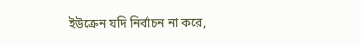ইউক্রেন যদি নির্বাচন না করে,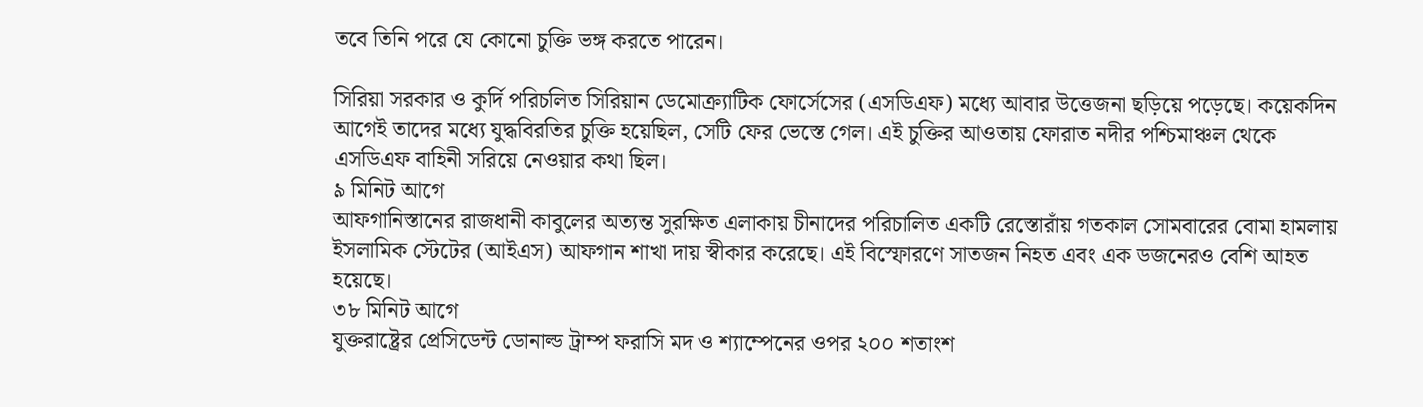তবে তিনি পরে যে কোনো চুক্তি ভঙ্গ করতে পারেন।

সিরিয়া সরকার ও কুর্দি পরিচলিত সিরিয়ান ডেমোক্র্যাটিক ফোর্সেসের (এসডিএফ) মধ্যে আবার উত্তেজনা ছড়িয়ে পড়েছে। কয়েকদিন আগেই তাদের মধ্যে যুদ্ধবিরতির চুক্তি হয়েছিল, সেটি ফের ভেস্তে গেল। এই চুক্তির আওতায় ফোরাত নদীর পশ্চিমাঞ্চল থেকে এসডিএফ বাহিনী সরিয়ে নেওয়ার কথা ছিল।
৯ মিনিট আগে
আফগানিস্তানের রাজধানী কাবুলের অত্যন্ত সুরক্ষিত এলাকায় চীনাদের পরিচালিত একটি রেস্তোরাঁয় গতকাল সোমবারের বোমা হামলায় ইসলামিক স্টেটের (আইএস) আফগান শাখা দায় স্বীকার করেছে। এই বিস্ফোরণে সাতজন নিহত এবং এক ডজনেরও বেশি আহত হয়েছে।
৩৮ মিনিট আগে
যুক্তরাষ্ট্রের প্রেসিডেন্ট ডোনাল্ড ট্রাম্প ফরাসি মদ ও শ্যাম্পেনের ওপর ২০০ শতাংশ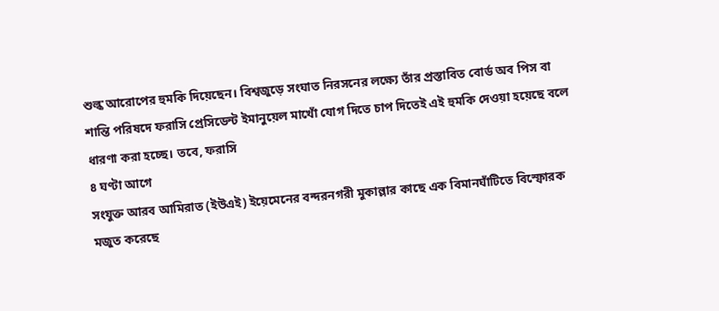শুল্ক আরোপের হুমকি দিয়েছেন। বিশ্বজুড়ে সংঘাত নিরসনের লক্ষ্যে তাঁর প্রস্তাবিত বোর্ড অব পিস বা শান্তি পরিষদে ফরাসি প্রেসিডেন্ট ইমানুয়েল মাখোঁ যোগ দিতে চাপ দিতেই এই হুমকি দেওয়া হয়েছে বলে ধারণা করা হচ্ছে। তবে, ফরাসি
৪ ঘণ্টা আগে
সংযুক্ত আরব আমিরাত (ইউএই) ইয়েমেনের বন্দরনগরী মুকাল্লার কাছে এক বিমানঘাঁটিতে বিস্ফোরক মজুত করেছে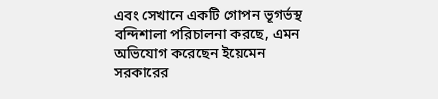এবং সেখানে একটি গোপন ভূগর্ভস্থ বন্দিশালা পরিচালনা করছে, এমন অভিযোগ করেছেন ইয়েমেন সরকারের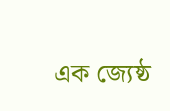এক জ্যেষ্ঠ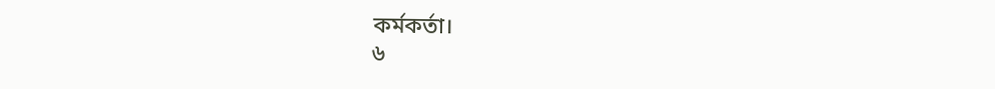কর্মকর্তা।
৬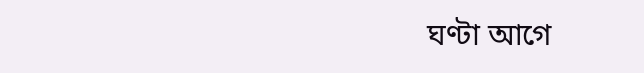ঘণ্টা আগে